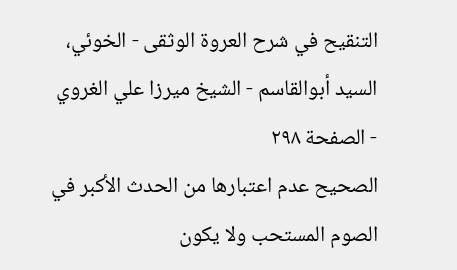التنقيح في شرح العروة الوثقى - الخوئي، السيد أبوالقاسم - الشيخ ميرزا علي الغروي - الصفحة ٢٩٨
الصحيح عدم اعتبارها من الحدث الأكبر في الصوم المستحب ولا يكون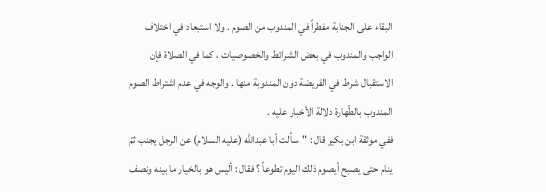البقاء على الجنابة مفطراً في المندوب من الصوم . ولا استبعاد في اختلاف الواجب والمندوب في بعض الشرائط والخصوصيات ، كما في الصلاة فإن الاستقبال شرط في الفريضة دون المندوبة منها . والوجه في عدم اشتراط الصوم المندوب بالطّهارة دلالة الأخبار عليه .
ففي موثقة ابن بكير قال : "سألت أبا عبدالله (عليه السلام) عن الرجل يجنب ثمّ ينام حتى يصبح أيصوم ذلك اليوم تطوعاً ؟ فقال : أليس هو بالخيار ما بينه ونصف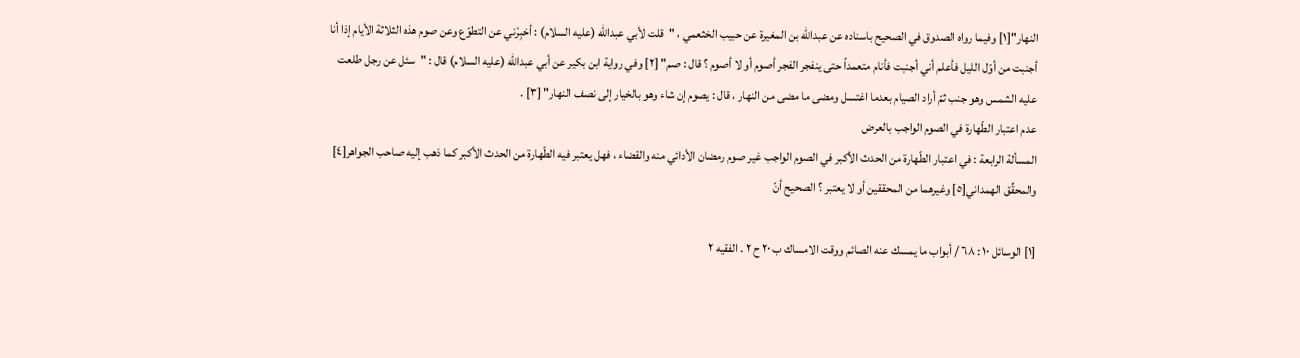النهار"[١] وفيما رواه الصدوق في الصحيح باسناده عن عبدالله بن المغيرة عن حبيب الخثعمي ، "قلت لأبي عبدالله (عليه السلام) : أخبِرْني عن التطوّع وعن صوم هذه الثلاثة الأيام إذا أنا أجنبت من أوّل الليل فأعلم أني أجنبت فأنام متعمداً حتى ينفجر الفجر أصوم أو لا أصوم ؟ قال : صم" [٢] وفي رواية ابن بكير عن أبي عبدالله (عليه السلام) قال : "سئل عن رجل طلعت عليه الشمس وهو جنب ثمّ أراد الصيام بعدما اغتسل ومضى ما مضى من النهار ، قال : يصوم إن شاء وهو بالخيار إلى نصف النهار" [٣] .
عدم اعتبار الطّهارة في الصوم الواجب بالعرض
المسألة الرابعة : في اعتبار الطّهارة من الحدث الأكبر في الصوم الواجب غير صوم رمضان الأدائي منه والقضاء ، فهل يعتبر فيه الطّهارة من الحدث الأكبر كما ذهب إليه صاحب الجواهر[٤] والمحقِّق الهمداني[٥] وغيرهما من المحققين أو لا يعتبر ؟ الصحيح أنّ

[١] الوسائل ١٠ : ٦٨ / أبواب ما يمسك عنه الصائم ووقت الامساك ب ٢٠ ح ٢ . الفقيه ٢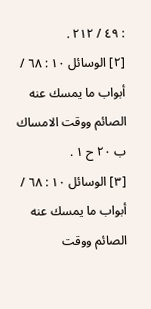: ٤٩ / ٢١٢ .
[٢] الوسائل ١٠ : ٦٨ / أبواب ما يمسك عنه الصائم ووقت الامساك ب ٢٠ ح ١ .
[٣] الوسائل ١٠ : ٦٨ / أبواب ما يمسك عنه الصائم ووقت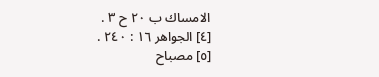الامساك ب ٢٠ ح ٣ .
[٤] الجواهر ١٦ : ٢٤٠ .
[٥] مصباح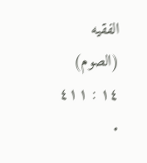الفقيه (الصوم) ١٤ : ٤١١ .